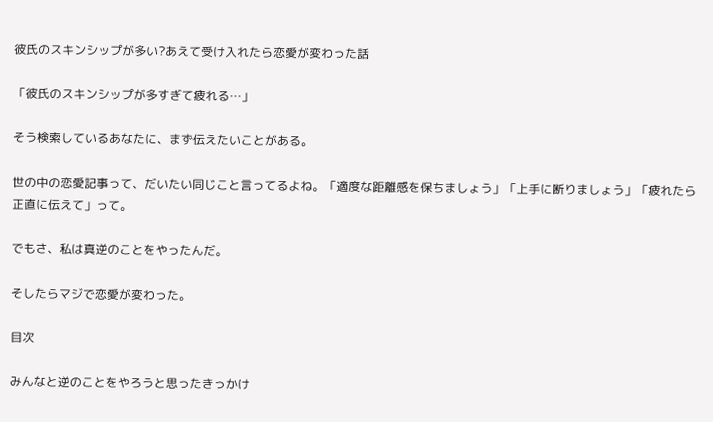彼氏のスキンシップが多い?あえて受け入れたら恋愛が変わった話

「彼氏のスキンシップが多すぎて疲れる…」

そう検索しているあなたに、まず伝えたいことがある。

世の中の恋愛記事って、だいたい同じこと言ってるよね。「適度な距離感を保ちましょう」「上手に断りましょう」「疲れたら正直に伝えて」って。

でもさ、私は真逆のことをやったんだ。

そしたらマジで恋愛が変わった。

目次

みんなと逆のことをやろうと思ったきっかけ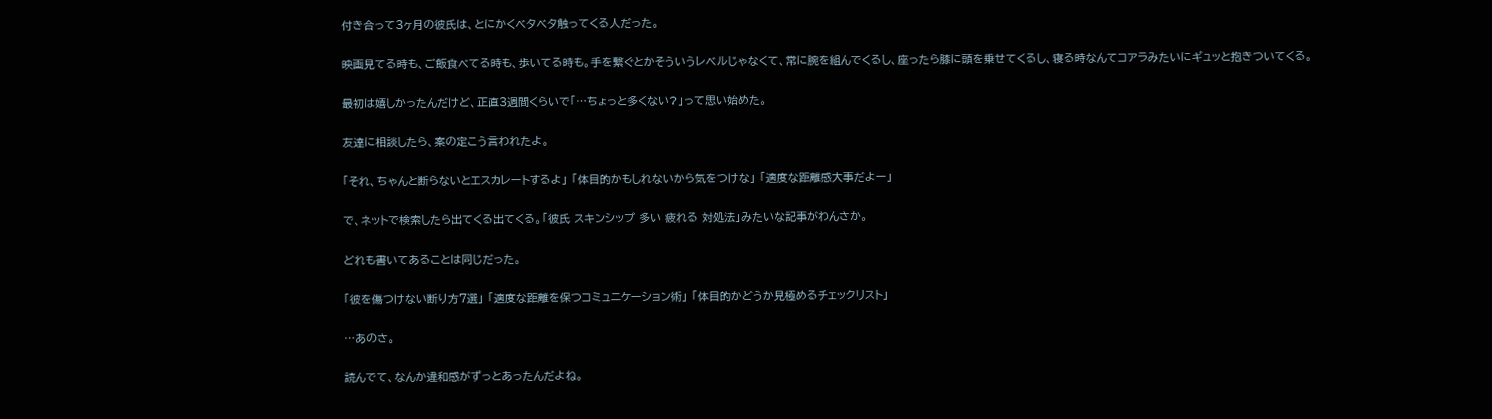付き合って3ヶ月の彼氏は、とにかくベタベタ触ってくる人だった。

映画見てる時も、ご飯食べてる時も、歩いてる時も。手を繋ぐとかそういうレベルじゃなくて、常に腕を組んでくるし、座ったら膝に頭を乗せてくるし、寝る時なんてコアラみたいにギュッと抱きついてくる。

最初は嬉しかったんだけど、正直3週間くらいで「…ちょっと多くない?」って思い始めた。

友達に相談したら、案の定こう言われたよ。

「それ、ちゃんと断らないとエスカレートするよ」 「体目的かもしれないから気をつけな」 「適度な距離感大事だよー」

で、ネットで検索したら出てくる出てくる。「彼氏 スキンシップ 多い 疲れる 対処法」みたいな記事がわんさか。

どれも書いてあることは同じだった。

「彼を傷つけない断り方7選」 「適度な距離を保つコミュニケーション術」 「体目的かどうか見極めるチェックリスト」

…あのさ。

読んでて、なんか違和感がずっとあったんだよね。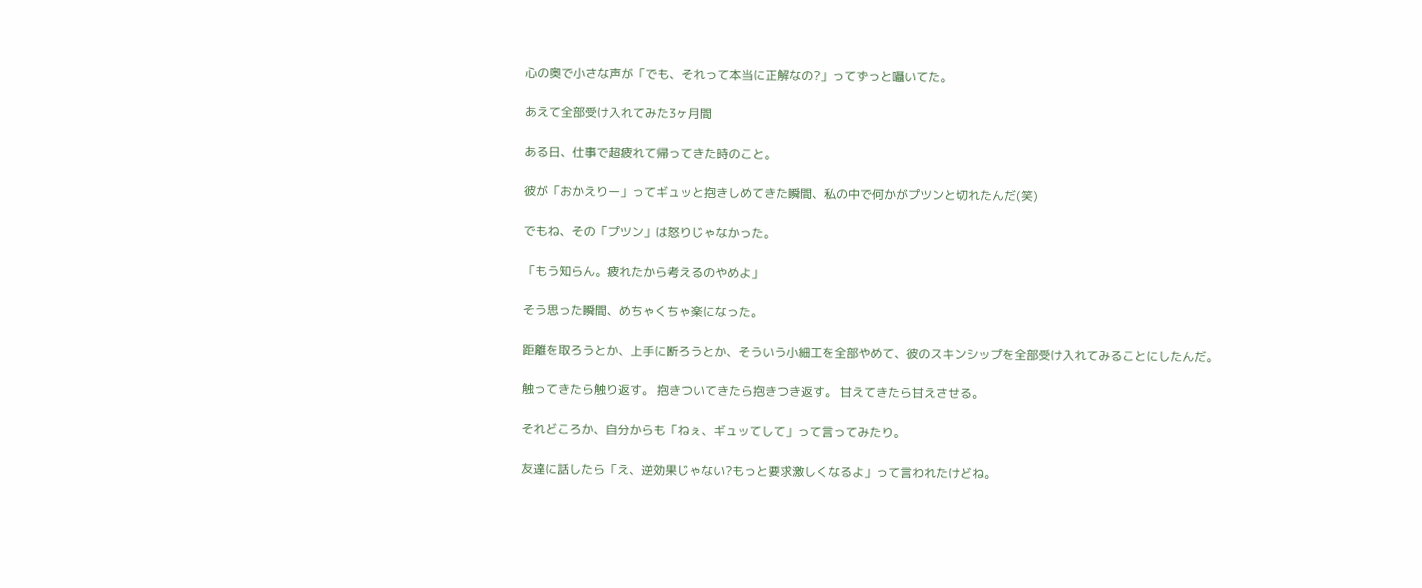心の奥で小さな声が「でも、それって本当に正解なの?」ってずっと囁いてた。

あえて全部受け入れてみた3ヶ月間

ある日、仕事で超疲れて帰ってきた時のこと。

彼が「おかえりー」ってギュッと抱きしめてきた瞬間、私の中で何かがプツンと切れたんだ(笑)

でもね、その「プツン」は怒りじゃなかった。

「もう知らん。疲れたから考えるのやめよ」

そう思った瞬間、めちゃくちゃ楽になった。

距離を取ろうとか、上手に断ろうとか、そういう小細工を全部やめて、彼のスキンシップを全部受け入れてみることにしたんだ。

触ってきたら触り返す。 抱きついてきたら抱きつき返す。 甘えてきたら甘えさせる。

それどころか、自分からも「ねぇ、ギュッてして」って言ってみたり。

友達に話したら「え、逆効果じゃない?もっと要求激しくなるよ」って言われたけどね。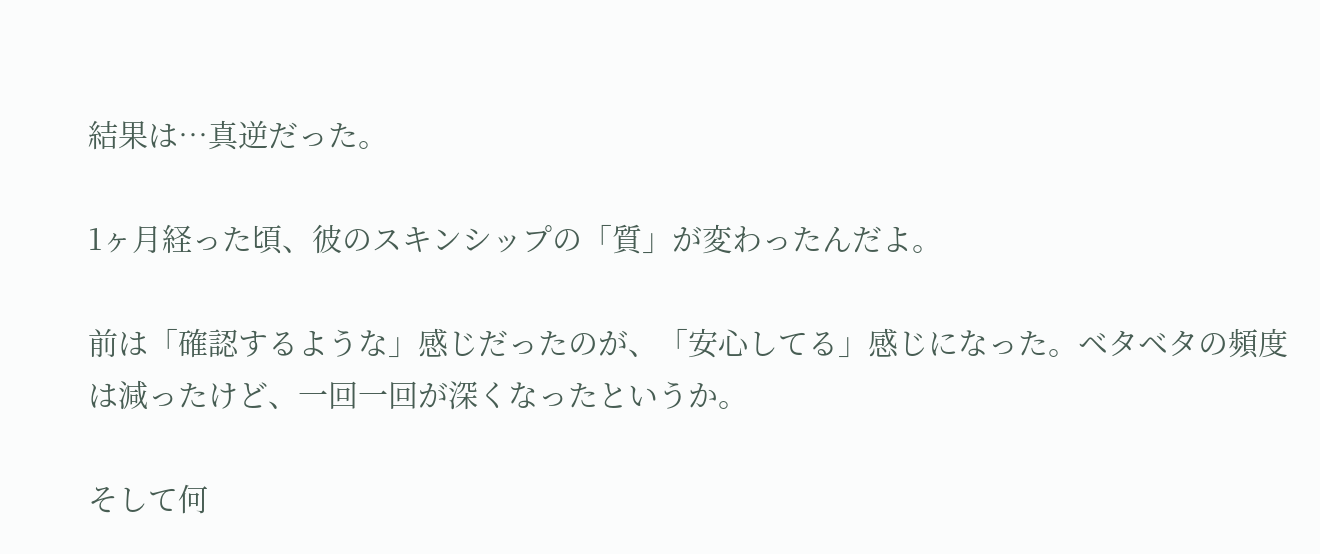結果は…真逆だった。

1ヶ月経った頃、彼のスキンシップの「質」が変わったんだよ。

前は「確認するような」感じだったのが、「安心してる」感じになった。ベタベタの頻度は減ったけど、一回一回が深くなったというか。

そして何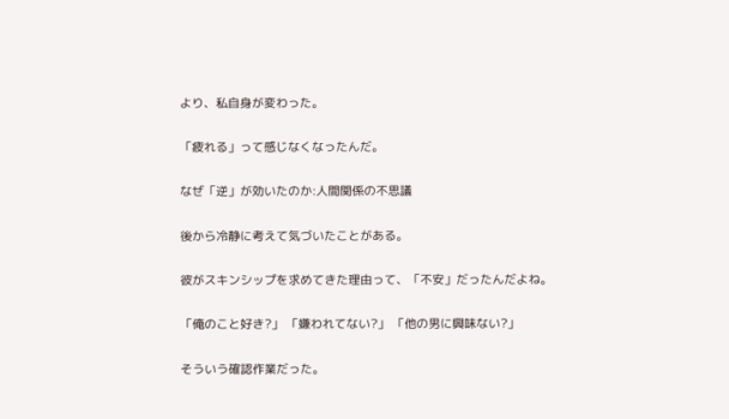より、私自身が変わった。

「疲れる」って感じなくなったんだ。

なぜ「逆」が効いたのか:人間関係の不思議

後から冷静に考えて気づいたことがある。

彼がスキンシップを求めてきた理由って、「不安」だったんだよね。

「俺のこと好き?」 「嫌われてない?」 「他の男に興味ない?」

そういう確認作業だった。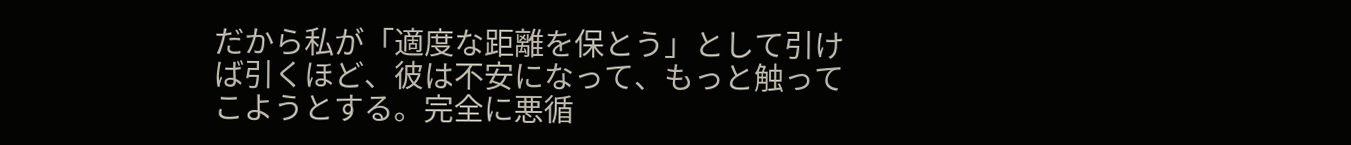だから私が「適度な距離を保とう」として引けば引くほど、彼は不安になって、もっと触ってこようとする。完全に悪循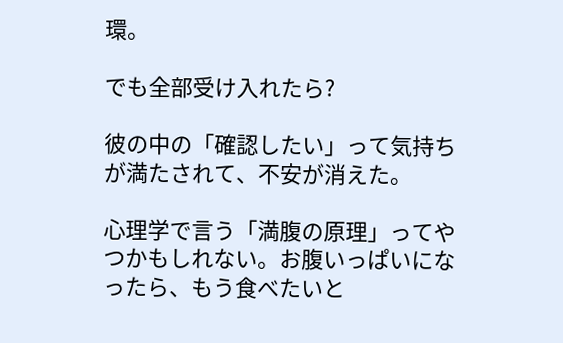環。

でも全部受け入れたら?

彼の中の「確認したい」って気持ちが満たされて、不安が消えた。

心理学で言う「満腹の原理」ってやつかもしれない。お腹いっぱいになったら、もう食べたいと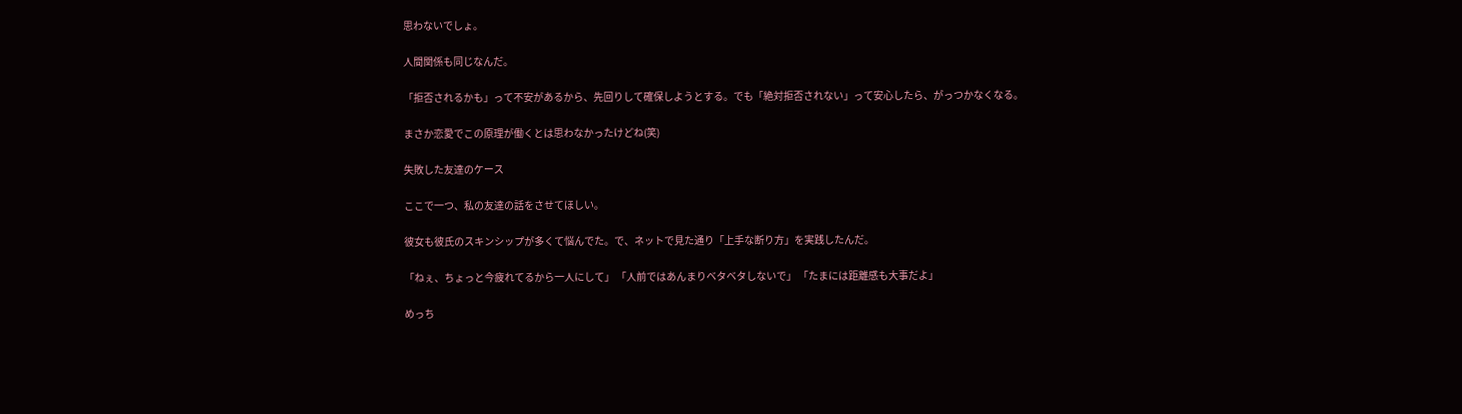思わないでしょ。

人間関係も同じなんだ。

「拒否されるかも」って不安があるから、先回りして確保しようとする。でも「絶対拒否されない」って安心したら、がっつかなくなる。

まさか恋愛でこの原理が働くとは思わなかったけどね(笑)

失敗した友達のケース

ここで一つ、私の友達の話をさせてほしい。

彼女も彼氏のスキンシップが多くて悩んでた。で、ネットで見た通り「上手な断り方」を実践したんだ。

「ねぇ、ちょっと今疲れてるから一人にして」 「人前ではあんまりベタベタしないで」 「たまには距離感も大事だよ」

めっち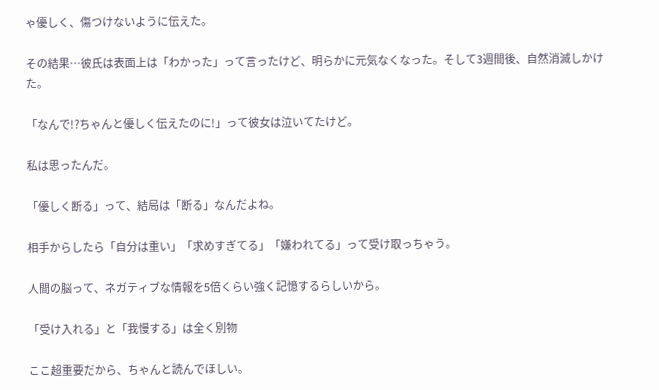ゃ優しく、傷つけないように伝えた。

その結果…彼氏は表面上は「わかった」って言ったけど、明らかに元気なくなった。そして3週間後、自然消滅しかけた。

「なんで!?ちゃんと優しく伝えたのに!」って彼女は泣いてたけど。

私は思ったんだ。

「優しく断る」って、結局は「断る」なんだよね。

相手からしたら「自分は重い」「求めすぎてる」「嫌われてる」って受け取っちゃう。

人間の脳って、ネガティブな情報を5倍くらい強く記憶するらしいから。

「受け入れる」と「我慢する」は全く別物

ここ超重要だから、ちゃんと読んでほしい。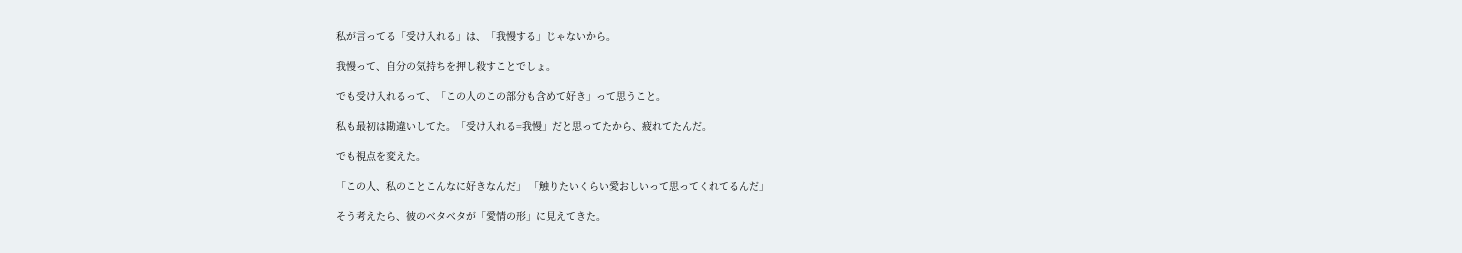私が言ってる「受け入れる」は、「我慢する」じゃないから。

我慢って、自分の気持ちを押し殺すことでしょ。

でも受け入れるって、「この人のこの部分も含めて好き」って思うこと。

私も最初は勘違いしてた。「受け入れる=我慢」だと思ってたから、疲れてたんだ。

でも視点を変えた。

「この人、私のことこんなに好きなんだ」 「触りたいくらい愛おしいって思ってくれてるんだ」

そう考えたら、彼のベタベタが「愛情の形」に見えてきた。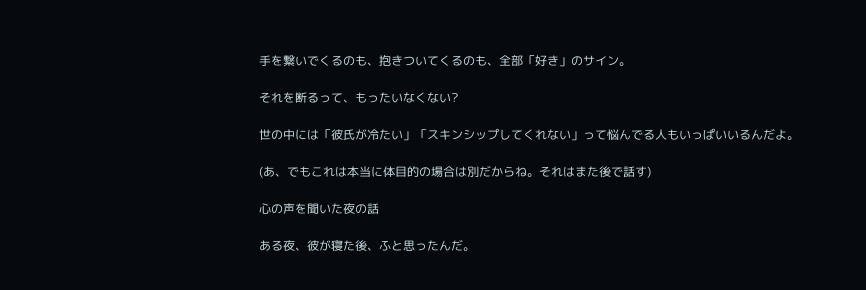手を繋いでくるのも、抱きついてくるのも、全部「好き」のサイン。

それを断るって、もったいなくない?

世の中には「彼氏が冷たい」「スキンシップしてくれない」って悩んでる人もいっぱいいるんだよ。

(あ、でもこれは本当に体目的の場合は別だからね。それはまた後で話す)

心の声を聞いた夜の話

ある夜、彼が寝た後、ふと思ったんだ。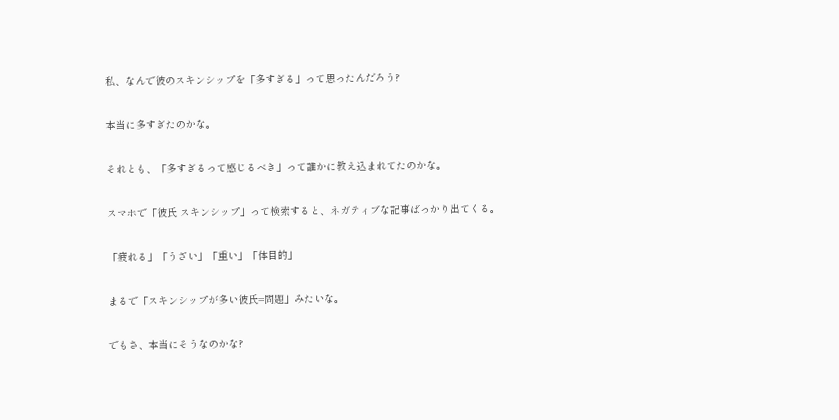私、なんで彼のスキンシップを「多すぎる」って思ったんだろう?

本当に多すぎたのかな。

それとも、「多すぎるって感じるべき」って誰かに教え込まれてたのかな。

スマホで「彼氏 スキンシップ」って検索すると、ネガティブな記事ばっかり出てくる。

「疲れる」「うざい」「重い」「体目的」

まるで「スキンシップが多い彼氏=問題」みたいな。

でもさ、本当にそうなのかな?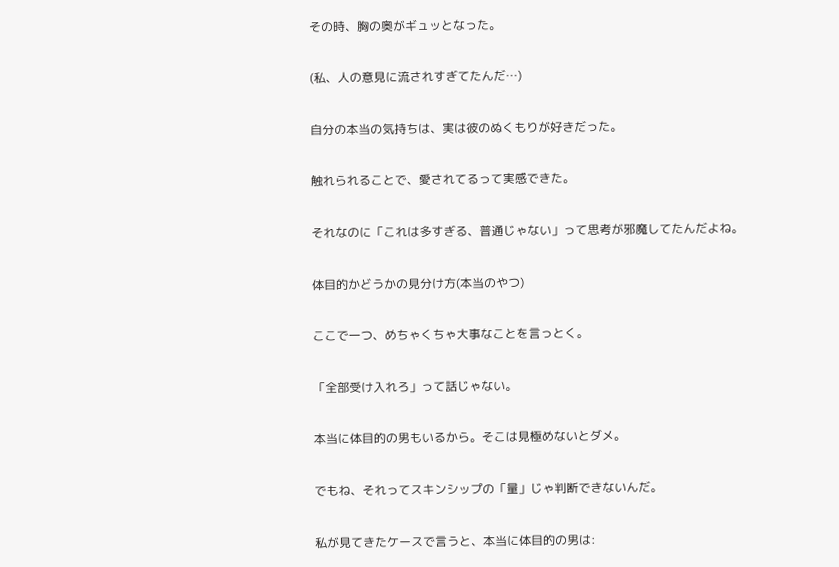その時、胸の奥がギュッとなった。

(私、人の意見に流されすぎてたんだ…)

自分の本当の気持ちは、実は彼のぬくもりが好きだった。

触れられることで、愛されてるって実感できた。

それなのに「これは多すぎる、普通じゃない」って思考が邪魔してたんだよね。

体目的かどうかの見分け方(本当のやつ)

ここで一つ、めちゃくちゃ大事なことを言っとく。

「全部受け入れろ」って話じゃない。

本当に体目的の男もいるから。そこは見極めないとダメ。

でもね、それってスキンシップの「量」じゃ判断できないんだ。

私が見てきたケースで言うと、本当に体目的の男は: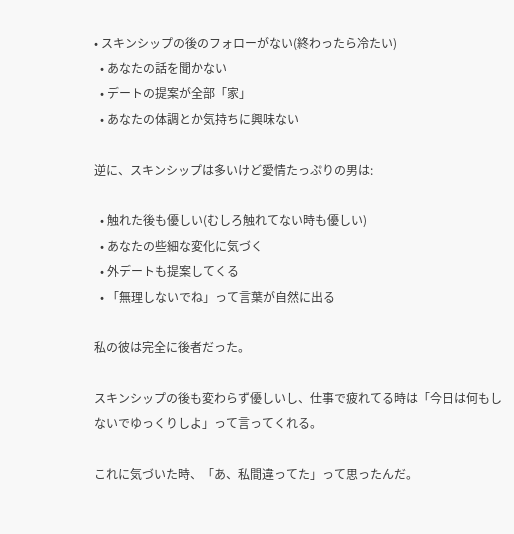• スキンシップの後のフォローがない(終わったら冷たい)
  • あなたの話を聞かない
  • デートの提案が全部「家」
  • あなたの体調とか気持ちに興味ない

逆に、スキンシップは多いけど愛情たっぷりの男は:

  • 触れた後も優しい(むしろ触れてない時も優しい)
  • あなたの些細な変化に気づく
  • 外デートも提案してくる
  • 「無理しないでね」って言葉が自然に出る

私の彼は完全に後者だった。

スキンシップの後も変わらず優しいし、仕事で疲れてる時は「今日は何もしないでゆっくりしよ」って言ってくれる。

これに気づいた時、「あ、私間違ってた」って思ったんだ。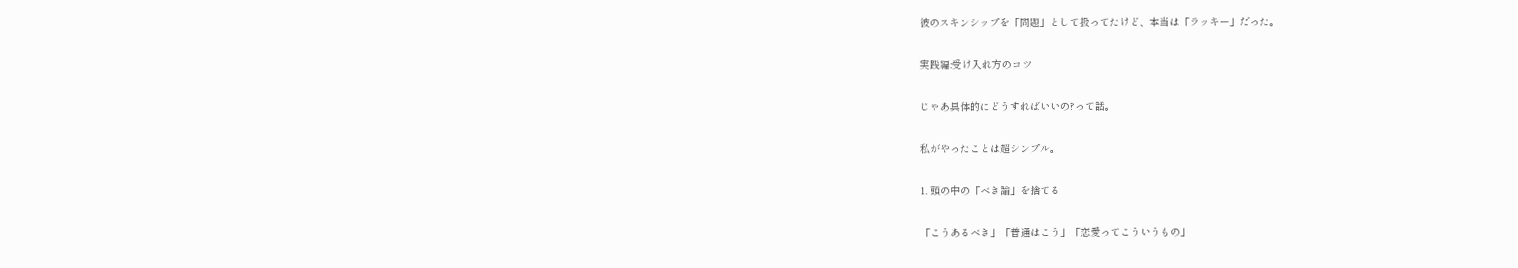彼のスキンシップを「問題」として扱ってたけど、本当は「ラッキー」だった。

実践編:受け入れ方のコツ

じゃあ具体的にどうすればいいの?って話。

私がやったことは超シンプル。

1. 頭の中の「べき論」を捨てる

「こうあるべき」「普通はこう」「恋愛ってこういうもの」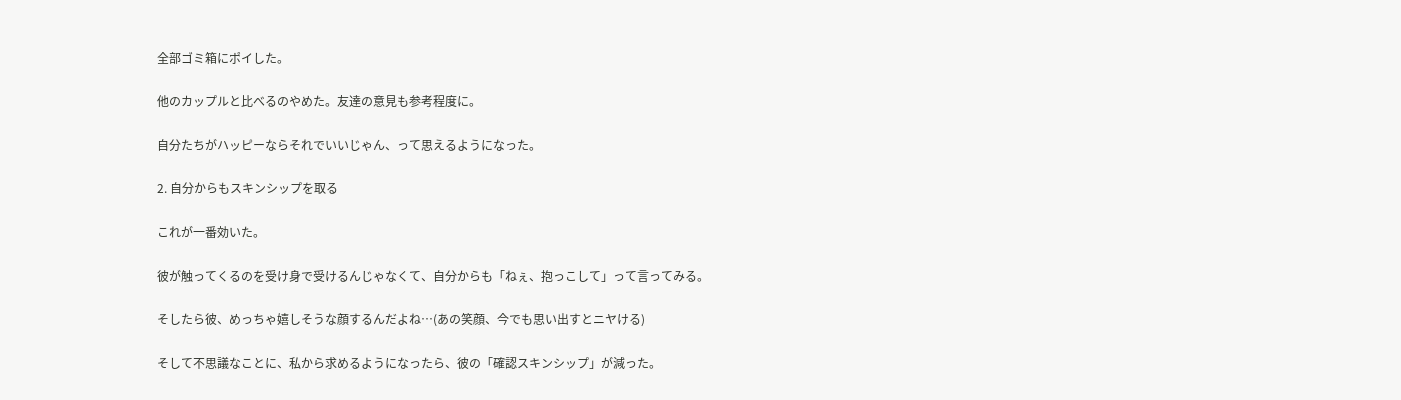全部ゴミ箱にポイした。

他のカップルと比べるのやめた。友達の意見も参考程度に。

自分たちがハッピーならそれでいいじゃん、って思えるようになった。

2. 自分からもスキンシップを取る

これが一番効いた。

彼が触ってくるのを受け身で受けるんじゃなくて、自分からも「ねぇ、抱っこして」って言ってみる。

そしたら彼、めっちゃ嬉しそうな顔するんだよね…(あの笑顔、今でも思い出すとニヤける)

そして不思議なことに、私から求めるようになったら、彼の「確認スキンシップ」が減った。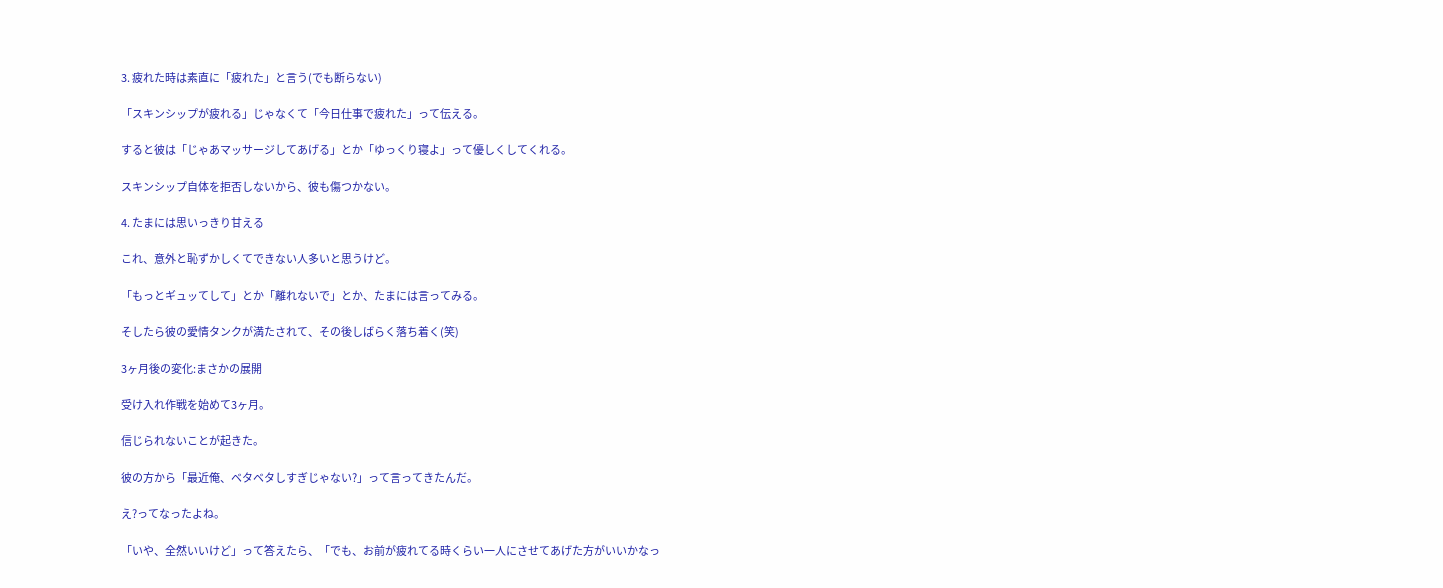3. 疲れた時は素直に「疲れた」と言う(でも断らない)

「スキンシップが疲れる」じゃなくて「今日仕事で疲れた」って伝える。

すると彼は「じゃあマッサージしてあげる」とか「ゆっくり寝よ」って優しくしてくれる。

スキンシップ自体を拒否しないから、彼も傷つかない。

4. たまには思いっきり甘える

これ、意外と恥ずかしくてできない人多いと思うけど。

「もっとギュッてして」とか「離れないで」とか、たまには言ってみる。

そしたら彼の愛情タンクが満たされて、その後しばらく落ち着く(笑)

3ヶ月後の変化:まさかの展開

受け入れ作戦を始めて3ヶ月。

信じられないことが起きた。

彼の方から「最近俺、ベタベタしすぎじゃない?」って言ってきたんだ。

え?ってなったよね。

「いや、全然いいけど」って答えたら、「でも、お前が疲れてる時くらい一人にさせてあげた方がいいかなっ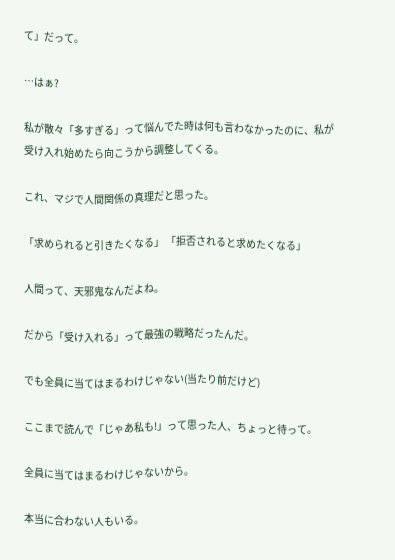て」だって。

…はぁ?

私が散々「多すぎる」って悩んでた時は何も言わなかったのに、私が受け入れ始めたら向こうから調整してくる。

これ、マジで人間関係の真理だと思った。

「求められると引きたくなる」 「拒否されると求めたくなる」

人間って、天邪鬼なんだよね。

だから「受け入れる」って最強の戦略だったんだ。

でも全員に当てはまるわけじゃない(当たり前だけど)

ここまで読んで「じゃあ私も!」って思った人、ちょっと待って。

全員に当てはまるわけじゃないから。

本当に合わない人もいる。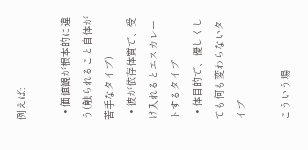例えば:

  • 価値観が根本的に違う(触られること自体が苦手なタイプ)
  • 彼が依存体質で、受け入れるとエスカレートするタイプ
  • 体目的で、優しくしても何も変わらないタイプ

こういう場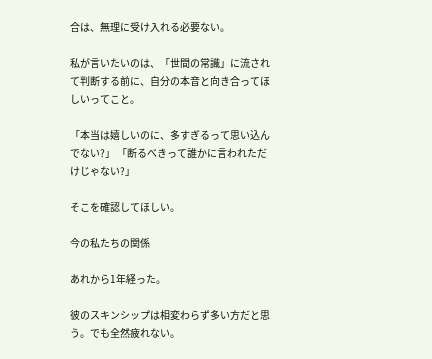合は、無理に受け入れる必要ない。

私が言いたいのは、「世間の常識」に流されて判断する前に、自分の本音と向き合ってほしいってこと。

「本当は嬉しいのに、多すぎるって思い込んでない?」 「断るべきって誰かに言われただけじゃない?」

そこを確認してほしい。

今の私たちの関係

あれから1年経った。

彼のスキンシップは相変わらず多い方だと思う。でも全然疲れない。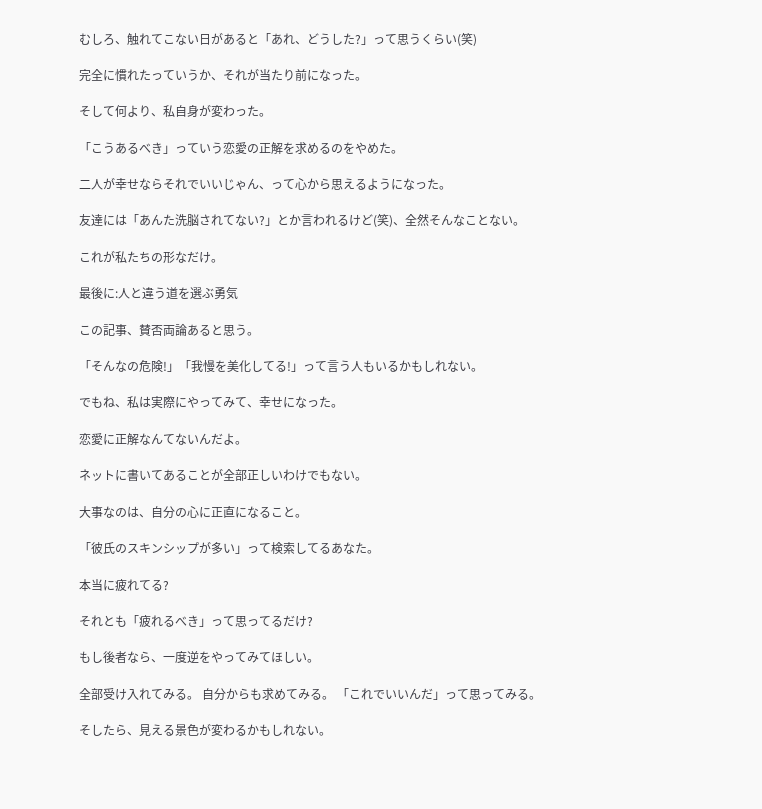むしろ、触れてこない日があると「あれ、どうした?」って思うくらい(笑)

完全に慣れたっていうか、それが当たり前になった。

そして何より、私自身が変わった。

「こうあるべき」っていう恋愛の正解を求めるのをやめた。

二人が幸せならそれでいいじゃん、って心から思えるようになった。

友達には「あんた洗脳されてない?」とか言われるけど(笑)、全然そんなことない。

これが私たちの形なだけ。

最後に:人と違う道を選ぶ勇気

この記事、賛否両論あると思う。

「そんなの危険!」「我慢を美化してる!」って言う人もいるかもしれない。

でもね、私は実際にやってみて、幸せになった。

恋愛に正解なんてないんだよ。

ネットに書いてあることが全部正しいわけでもない。

大事なのは、自分の心に正直になること。

「彼氏のスキンシップが多い」って検索してるあなた。

本当に疲れてる?

それとも「疲れるべき」って思ってるだけ?

もし後者なら、一度逆をやってみてほしい。

全部受け入れてみる。 自分からも求めてみる。 「これでいいんだ」って思ってみる。

そしたら、見える景色が変わるかもしれない。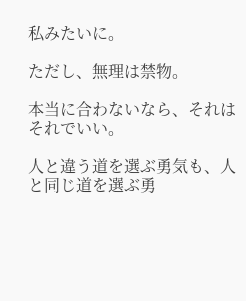私みたいに。

ただし、無理は禁物。

本当に合わないなら、それはそれでいい。

人と違う道を選ぶ勇気も、人と同じ道を選ぶ勇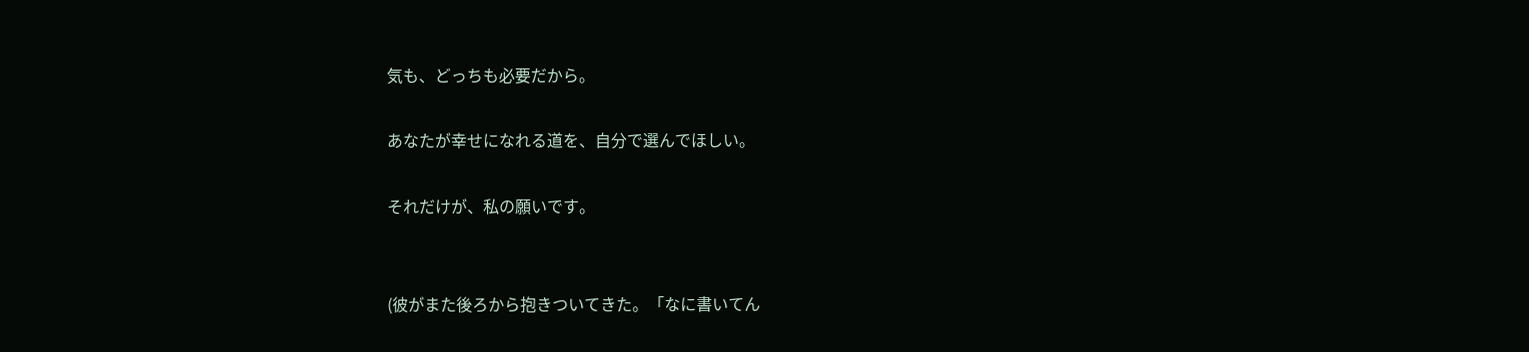気も、どっちも必要だから。

あなたが幸せになれる道を、自分で選んでほしい。

それだけが、私の願いです。


(彼がまた後ろから抱きついてきた。「なに書いてん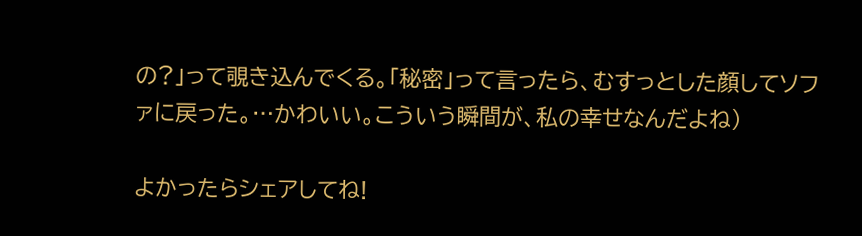の?」って覗き込んでくる。「秘密」って言ったら、むすっとした顔してソファに戻った。…かわいい。こういう瞬間が、私の幸せなんだよね)

よかったらシェアしてね!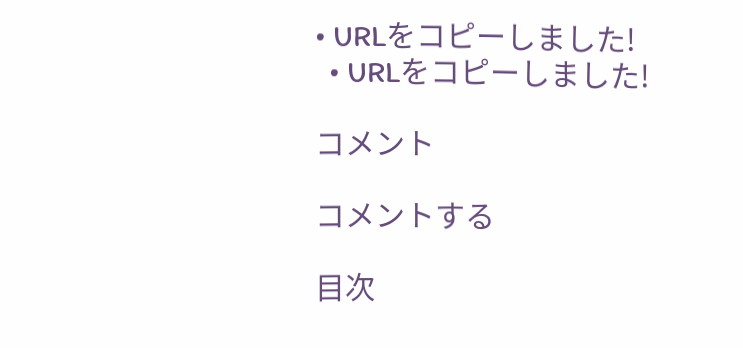• URLをコピーしました!
  • URLをコピーしました!

コメント

コメントする

目次